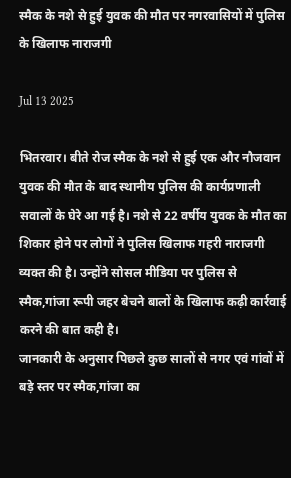स्मैक के नशे से हुई युवक की मौत पर नगरवासियों में पुलिस के खिलाफ नाराजगी

Jul 13 2025

भितरवार। बीते रोज स्मैक के नशे से हुई एक और नौजवान युवक की मौत के बाद स्थानीय पुलिस की कार्यप्रणाली सवालों के घेरे आ गई है। नशे से 22 वर्षीय युवक के मौत का शिकार होने पर लोगों ने पुलिस खिलाफ गहरी नाराजगी व्यक्त की है। उन्होंने सोसल मीडिया पर पुलिस से स्मैक,गांजा रूपी जहर बेचने बालों के खिलाफ कढ़ी कार्रवाई करने की बात कही है।
जानकारी के अनुसार पिछले कुछ सालों से नगर एवं गांवों में बड़े स्तर पर स्मैक,गांजा का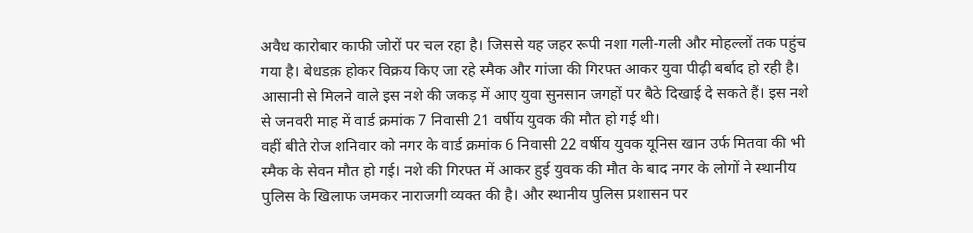अवैध कारोबार काफी जोरों पर चल रहा है। जिससे यह जहर रूपी नशा गली-गली और मोहल्लों तक पहुंच गया है। बेधडक़ होकर विक्रय किए जा रहे स्मैक और गांजा की गिरफ्त आकर युवा पीढ़ी बर्बाद हो रही है। आसानी से मिलने वाले इस नशे की जकड़ में आए युवा सुनसान जगहों पर बैठे दिखाई दे सकते हैं। इस नशे से जनवरी माह में वार्ड क्रमांक 7 निवासी 21 वर्षीय युवक की मौत हो गई थी।
वहीं बीते रोज शनिवार को नगर के वार्ड क्रमांक 6 निवासी 22 वर्षीय युवक यूनिस खान उर्फ मितवा की भी स्मैक के सेवन मौत हो गई। नशे की गिरफ्त में आकर हुई युवक की मौत के बाद नगर के लोगों ने स्थानीय पुलिस के खिलाफ जमकर नाराजगी व्यक्त की है। और स्थानीय पुलिस प्रशासन पर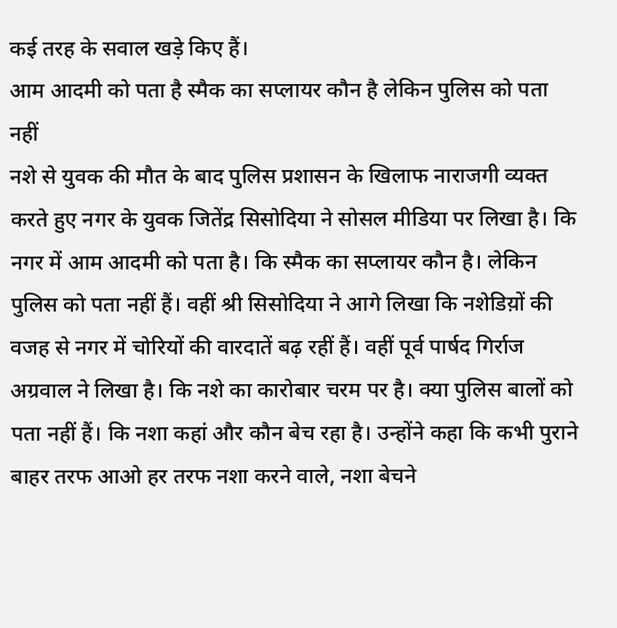कई तरह के सवाल खड़े किए हैं।
आम आदमी को पता है स्मैक का सप्लायर कौन है लेकिन पुलिस को पता नहीं
नशे से युवक की मौत के बाद पुलिस प्रशासन के खिलाफ नाराजगी व्यक्त करते हुए नगर के युवक जितेंद्र सिसोदिया ने सोसल मीडिया पर लिखा है। कि नगर में आम आदमी को पता है। कि स्मैक का सप्लायर कौन है। लेकिन पुलिस को पता नहीं हैं। वहीं श्री सिसोदिया ने आगे लिखा कि नशेडिय़ों की वजह से नगर में चोरियों की वारदातें बढ़ रहीं हैं। वहीं पूर्व पार्षद गिर्राज अग्रवाल ने लिखा है। कि नशे का कारोबार चरम पर है। क्या पुलिस बालों को पता नहीं हैं। कि नशा कहां और कौन बेच रहा है। उन्होंने कहा कि कभी पुराने बाहर तरफ आओ हर तरफ नशा करने वाले, नशा बेचने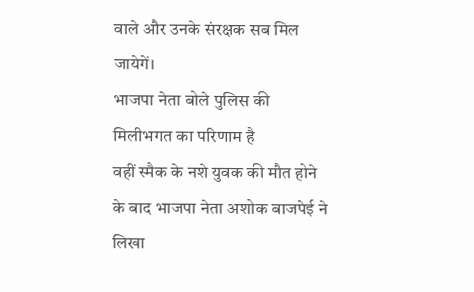वाले और उनके संरक्षक सब मिल जायेगें।
भाजपा नेता बोले पुलिस की मिलीभगत का परिणाम है
वहीं स्मैक के नशे युवक की मौत होने के बाद भाजपा नेता अशोक बाजपेई ने लिखा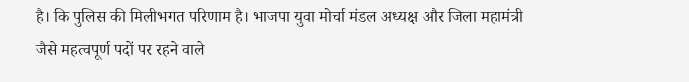है। कि पुलिस की मिलीभगत परिणाम है। भाजपा युवा मोर्चा मंडल अध्यक्ष और जिला महामंत्री जैसे महत्वपूर्ण पदों पर रहने वाले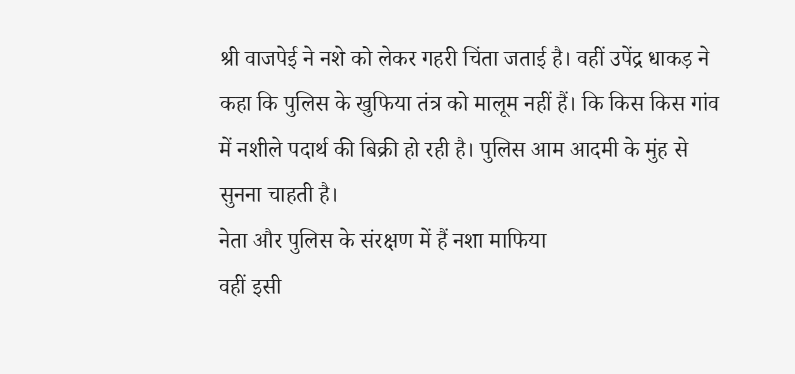श्री वाजपेई ने नशे को लेकर गहरी चिंता जताई है। वहीं उपेंद्र धाकड़ ने कहा कि पुलिस के खुफिया तंत्र को मालूम नहीं हैं। कि किस किस गांव में नशीले पदार्थ की बिक्री हो रही है। पुलिस आम आदमी के मुंह से सुनना चाहती है।
नेता और पुलिस के संरक्षण में हैं नशा माफिया
वहीं इसी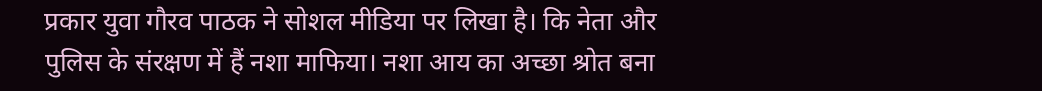प्रकार युवा गौरव पाठक ने सोशल मीडिया पर लिखा है। कि नेता और पुलिस के संरक्षण में हैं नशा माफिया। नशा आय का अच्छा श्रोत बना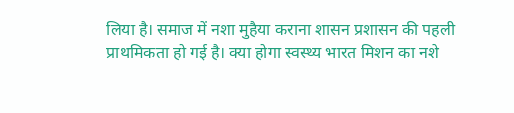लिया है। समाज में नशा मुहैया कराना शासन प्रशासन की पहली प्राथमिकता हो गई है। क्या होगा स्वस्थ्य भारत मिशन का नशे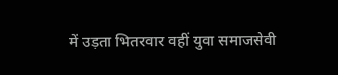में उड़ता भितरवार वहीं युवा समाजसेवी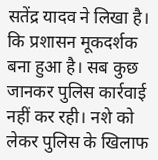सतेंद्र यादव ने लिखा है। कि प्रशासन मूकदर्शक बना हुआ है। सब कुछ जानकर पुलिस कार्रवाई नहीं कर रही। नशे को लेकर पुलिस के खिलाफ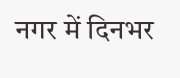नगर में दिनभर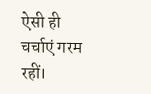ऐसी ही चर्चाएं गरम रहीं।